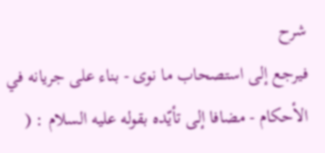شرح
فيرجع إلى استصحاب ما نوى - بناء على جريانه في الأحكام - مضافا إلى تأيّده بقوله عليه السلام : (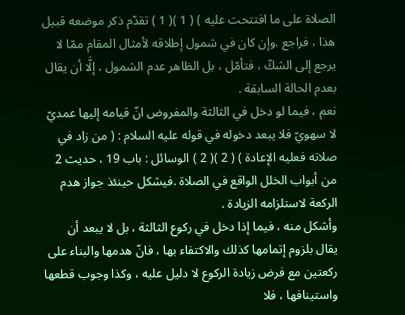الصلاة على ما افتتحت عليه ) ( 1 )( 1 ) تقدّم ذكر موضعه قبيل هذا ، فراجع .وإن كان في شمول إطلاقه لأمثال المقام ممّا لا يرجع إلى الشكّ ، فتأمّل ، بل الظاهر عدم الشمول ، إلَّا أن يقال بعدم الحالة السابقة .
نعم ، فيما لو دخل في الثالثة والمفروض انّ قيامه إليها عمديّ لا سهويّ فلا يبعد دخوله في قوله عليه السلام : ( من زاد في صلاته فعليه الإعادة ) ( 2 )( 2 ) الوسائل : باب 19 ، حديث 2 من أبواب الخلل الواقع في الصلاة .فيشكل حينئذ جواز هدم الركعة لاستلزامه الزيادة .
وأشكل منه ، فيما إذا دخل في ركوع الثالثة ، بل لا يبعد أن يقال بلزوم إتمامها كذلك والاكتفاء بها ، فانّ هدمها والبناء على ركعتين مع فرض زيادة الركوع لا دليل عليه ، وكذا وجوب قطعها واستينافها ، فلا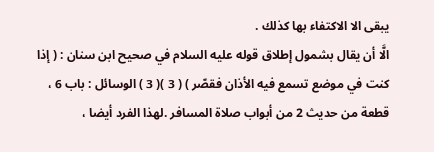يبقى الا الاكتفاء بها كذلك .
الَّا أن يقال بشمول إطلاق قوله عليه السلام في صحيح ابن سنان : ( إذا كنت في موضع تسمع فيه الأذان فقصّر ) ( 3 )( 3 ) الوسائل : باب 6 ، قطعة من حديث 2 من أبواب صلاة المسافر .لهذا الفرد أيضا ،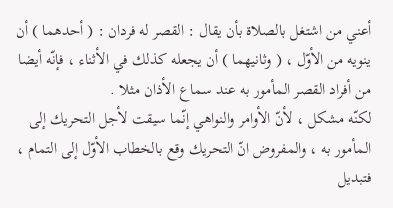أعني من اشتغل بالصلاة بأن يقال : القصر له فردان : ( أحدهما ) أن ينويه من الأوّل ، ( وثانيهما ) أن يجعله كذلك في الأثناء ، فإنّه أيضا من أفراد القصر المأمور به عند سماع الأذان مثلا .
لكنّه مشكل ، لأنّ الأوامر والنواهي إنّما سيقت لأجل التحريك إلى المأمور به ، والمفروض انّ التحريك وقع بالخطاب الأوّل إلى التمام ، فتبديل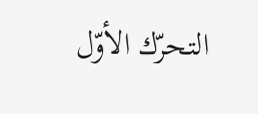التحرّك الأوّل